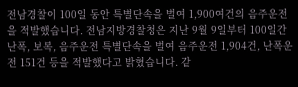전남경찰이 100일 동안 특별단속을 벌여 1,900여건의 음주운전을 적발했습니다. 전남지방경찰청은 지난 9월 9일부터 100일간 난폭, 보복, 음주운전 특별단속을 벌여 음주운전 1,904건, 난폭운전 151건 등을 적발했다고 밝혔습니다. 같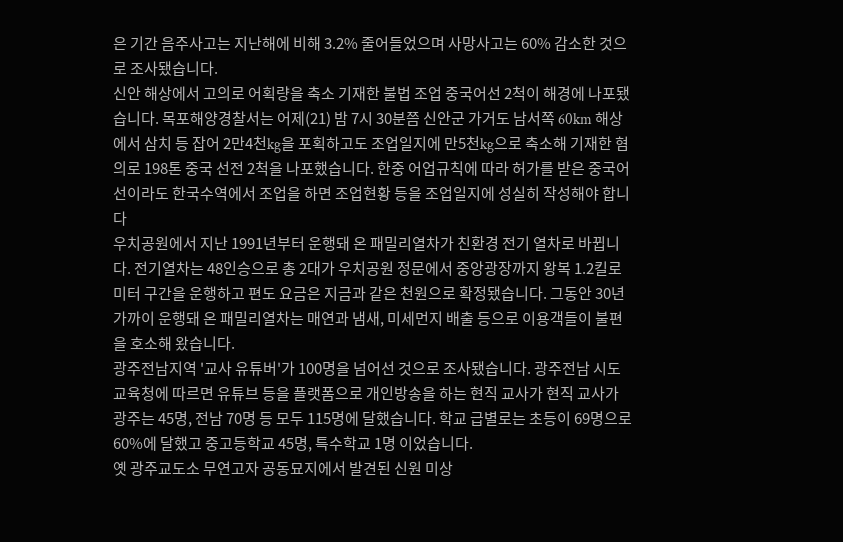은 기간 음주사고는 지난해에 비해 3.2% 줄어들었으며 사망사고는 60% 감소한 것으로 조사됐습니다.
신안 해상에서 고의로 어획량을 축소 기재한 불법 조업 중국어선 2척이 해경에 나포됐습니다. 목포해양경찰서는 어제(21) 밤 7시 30분쯤 신안군 가거도 남서쪽 60km 해상에서 삼치 등 잡어 2만4천kg을 포획하고도 조업일지에 만5천kg으로 축소해 기재한 혐의로 198톤 중국 선전 2척을 나포했습니다. 한중 어업규칙에 따라 허가를 받은 중국어선이라도 한국수역에서 조업을 하면 조업현황 등을 조업일지에 성실히 작성해야 합니다
우치공원에서 지난 1991년부터 운행돼 온 패밀리열차가 친환경 전기 열차로 바뀝니다. 전기열차는 48인승으로 총 2대가 우치공원 정문에서 중앙광장까지 왕복 1.2킬로미터 구간을 운행하고 편도 요금은 지금과 같은 천원으로 확정됐습니다. 그동안 30년 가까이 운행돼 온 패밀리열차는 매연과 냄새, 미세먼지 배출 등으로 이용객들이 불편을 호소해 왔습니다.
광주전남지역 '교사 유튜버'가 100명을 넘어선 것으로 조사됐습니다. 광주전남 시도교육청에 따르면 유튜브 등을 플랫폼으로 개인방송을 하는 현직 교사가 현직 교사가 광주는 45명, 전남 70명 등 모두 115명에 달했습니다. 학교 급별로는 초등이 69명으로 60%에 달했고 중고등학교 45명, 특수학교 1명 이었습니다.
옛 광주교도소 무연고자 공동묘지에서 발견된 신원 미상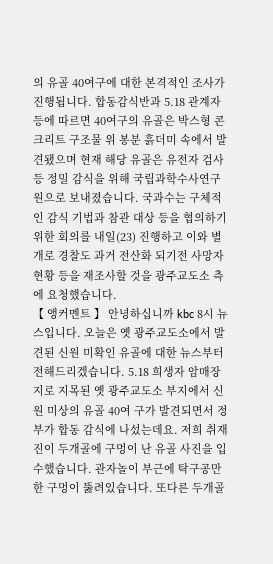의 유골 40여구에 대한 본격적인 조사가 진행됩니다. 합동감식반과 5.18 관계자 등에 따르면 40여구의 유골은 박스형 콘크리트 구조물 위 봉분 흙더미 속에서 발견됐으며 현재 해당 유골은 유전자 검사 등 정밀 감식을 위해 국립과학수사연구원으로 보내졌습니다. 국과수는 구체적인 감식 기법과 참관 대상 등을 협의하기 위한 회의를 내일(23) 진행하고 이와 별개로 경찰도 과거 전산화 되기전 사망자 현황 등을 재조사할 것을 광주교도소 측에 요청했습니다.
【 앵커멘트 】 안녕하십니까 kbc 8시 뉴스입니다. 오늘은 옛 광주교도소에서 발견된 신원 미확인 유골에 대한 뉴스부터 전해드리겠습니다. 5.18 희생자 암매장지로 지목된 옛 광주교도소 부지에서 신원 미상의 유골 40여 구가 발견되면서 정부가 합동 감식에 나섰는데요. 저희 취재진이 두개골에 구멍이 난 유골 사진을 입수했습니다. 관자놀이 부근에 탁구공만한 구멍이 뚫려있습니다. 또다른 두개골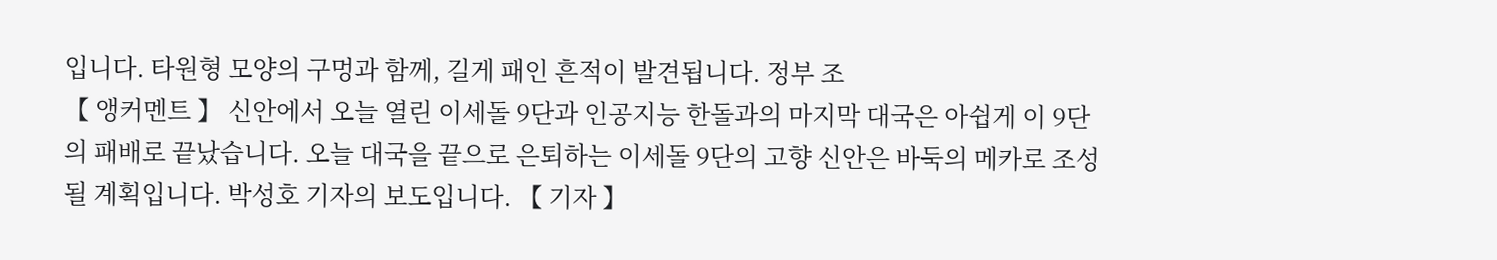입니다. 타원형 모양의 구멍과 함께, 길게 패인 흔적이 발견됩니다. 정부 조
【 앵커멘트 】 신안에서 오늘 열린 이세돌 9단과 인공지능 한돌과의 마지막 대국은 아쉽게 이 9단의 패배로 끝났습니다. 오늘 대국을 끝으로 은퇴하는 이세돌 9단의 고향 신안은 바둑의 메카로 조성될 계획입니다. 박성호 기자의 보도입니다. 【 기자 】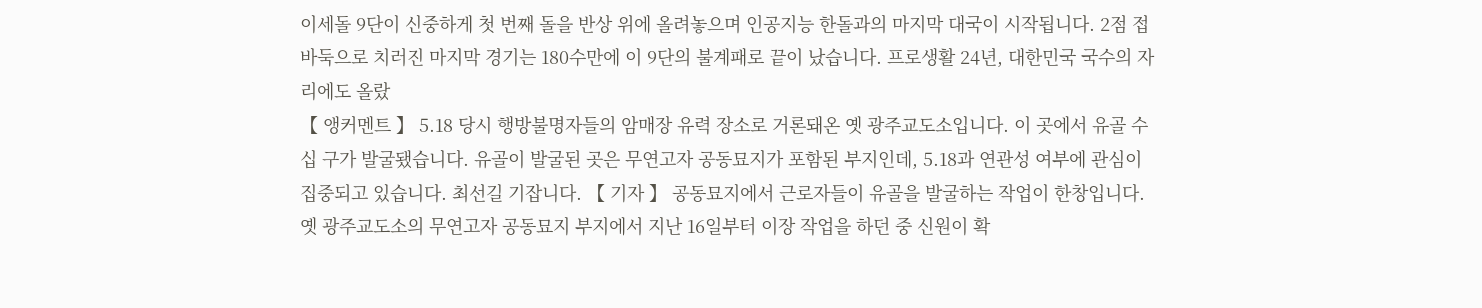이세돌 9단이 신중하게 첫 번째 돌을 반상 위에 올려놓으며 인공지능 한돌과의 마지막 대국이 시작됩니다. 2점 접바둑으로 치러진 마지막 경기는 180수만에 이 9단의 불계패로 끝이 났습니다. 프로생활 24년, 대한민국 국수의 자리에도 올랐
【 앵커멘트 】 5.18 당시 행방불명자들의 암매장 유력 장소로 거론돼온 옛 광주교도소입니다. 이 곳에서 유골 수십 구가 발굴됐습니다. 유골이 발굴된 곳은 무연고자 공동묘지가 포함된 부지인데, 5.18과 연관성 여부에 관심이 집중되고 있습니다. 최선길 기잡니다. 【 기자 】 공동묘지에서 근로자들이 유골을 발굴하는 작업이 한창입니다. 옛 광주교도소의 무연고자 공동묘지 부지에서 지난 16일부터 이장 작업을 하던 중 신원이 확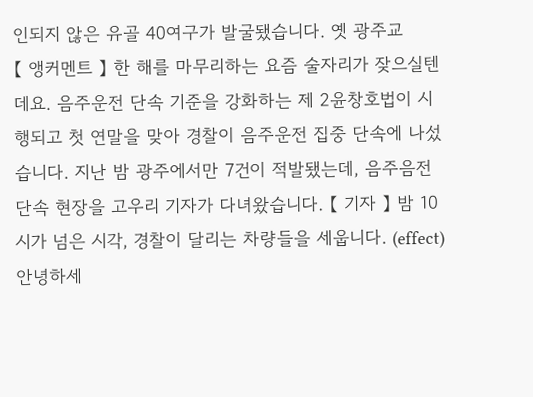인되지 않은 유골 40여구가 발굴됐습니다. 옛 광주교
【 앵커멘트 】 한 해를 마무리하는 요즘 술자리가 잦으실텐데요. 음주운전 단속 기준을 강화하는 제 2윤창호법이 시행되고 첫 연말을 맞아 경찰이 음주운전 집중 단속에 나섰습니다. 지난 밤 광주에서만 7건이 적발됐는데, 음주음전 단속 현장을 고우리 기자가 다녀왔습니다. 【 기자 】 밤 10시가 넘은 시각, 경찰이 달리는 차량들을 세웁니다. (effect) 안녕하세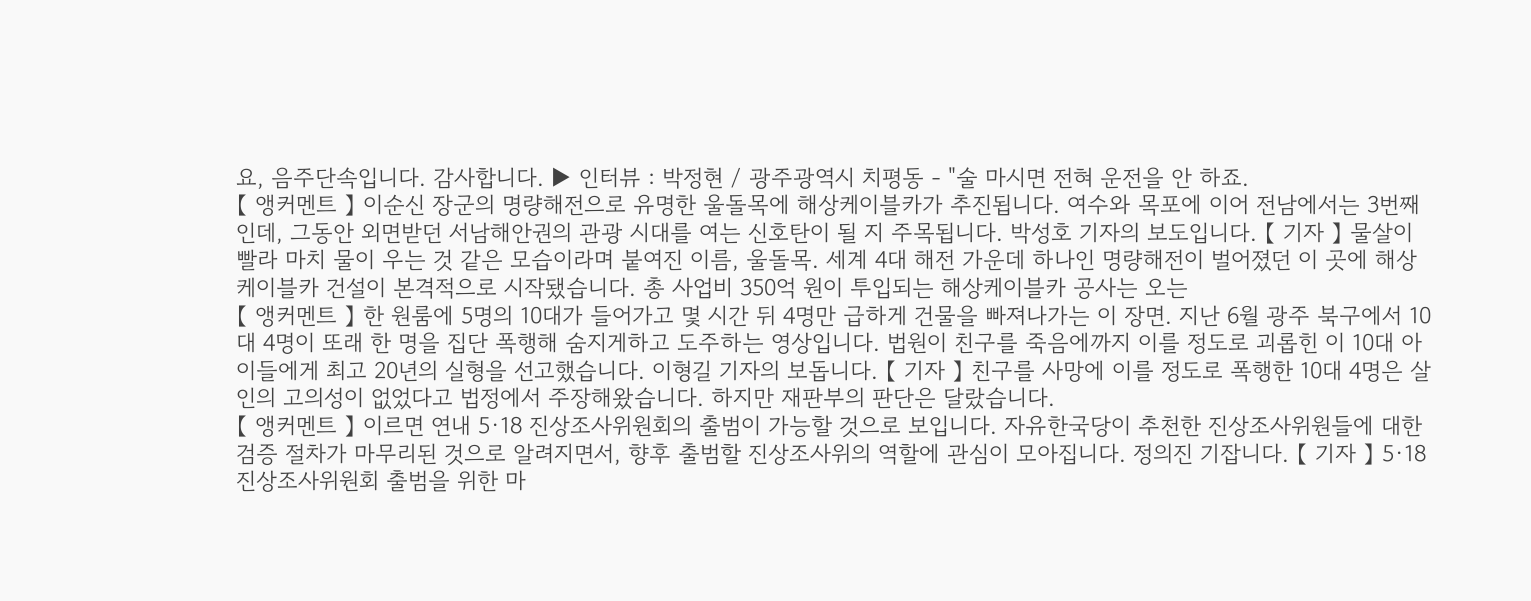요, 음주단속입니다. 감사합니다. ▶ 인터뷰 : 박정현 / 광주광역시 치평동 - "술 마시면 전혀 운전을 안 하죠.
【 앵커멘트 】 이순신 장군의 명량해전으로 유명한 울돌목에 해상케이블카가 추진됩니다. 여수와 목포에 이어 전남에서는 3번째인데, 그동안 외면받던 서남해안권의 관광 시대를 여는 신호탄이 될 지 주목됩니다. 박성호 기자의 보도입니다. 【 기자 】 물살이 빨라 마치 물이 우는 것 같은 모습이라며 붙여진 이름, 울돌목. 세계 4대 해전 가운데 하나인 명량해전이 벌어졌던 이 곳에 해상케이블카 건설이 본격적으로 시작됐습니다. 총 사업비 350억 원이 투입되는 해상케이블카 공사는 오는
【 앵커멘트 】 한 원룸에 5명의 10대가 들어가고 몇 시간 뒤 4명만 급하게 건물을 빠져나가는 이 장면. 지난 6월 광주 북구에서 10대 4명이 또래 한 명을 집단 폭행해 숨지게하고 도주하는 영상입니다. 법원이 친구를 죽음에까지 이를 정도로 괴롭힌 이 10대 아이들에게 최고 20년의 실형을 선고했습니다. 이형길 기자의 보돕니다. 【 기자 】 친구를 사망에 이를 정도로 폭행한 10대 4명은 살인의 고의성이 없었다고 법정에서 주장해왔습니다. 하지만 재판부의 판단은 달랐습니다.
【 앵커멘트 】 이르면 연내 5·18 진상조사위원회의 출범이 가능할 것으로 보입니다. 자유한국당이 추천한 진상조사위원들에 대한 검증 절차가 마무리된 것으로 알려지면서, 향후 출범할 진상조사위의 역할에 관심이 모아집니다. 정의진 기잡니다. 【 기자 】 5·18 진상조사위원회 출범을 위한 마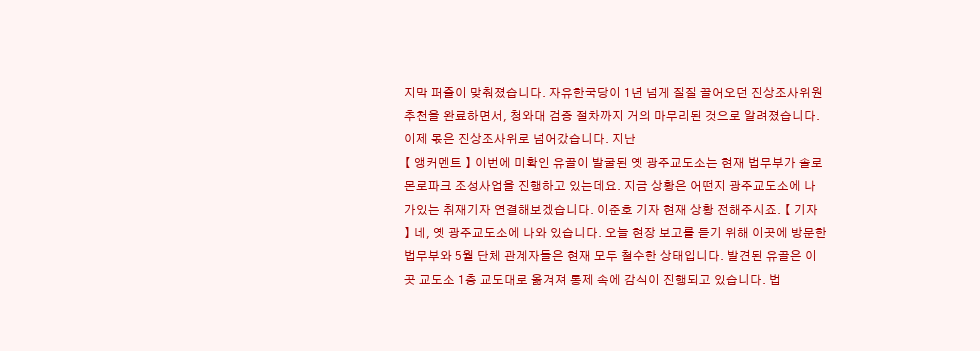지막 퍼즐이 맞춰졌습니다. 자유한국당이 1년 넘게 질질 끌어오던 진상조사위원 추천을 완료하면서, 청와대 검증 절차까지 거의 마무리된 것으로 알려졌습니다. 이제 몫은 진상조사위로 넘어갔습니다. 지난
【 앵커멘트 】 이번에 미확인 유골이 발굴된 옛 광주교도소는 현재 법무부가 솔로몬로파크 조성사업을 진행하고 있는데요. 지금 상황은 어떤지 광주교도소에 나가있는 취재기자 연결해보겠습니다. 이준호 기자 현재 상황 전해주시죠. 【 기자 】 네, 옛 광주교도소에 나와 있습니다. 오늘 현장 보고를 듣기 위해 이곳에 방문한 법무부와 5월 단체 관계자들은 현재 모두 철수한 상태입니다. 발견된 유골은 이곳 교도소 1층 교도대로 옮겨져 통제 속에 감식이 진행되고 있습니다. 법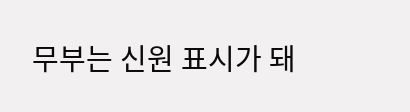무부는 신원 표시가 돼